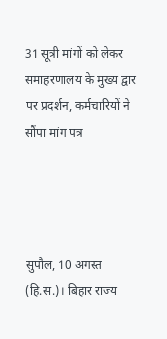31 सूत्री मांगों को लेकर समाहरणालय के मुख्य द्वार पर प्रदर्शन, कर्मचारियों ने सौंपा मांग पत्र




सुपौल, 10 अगस्त (हि.स.)। बिहार राज्य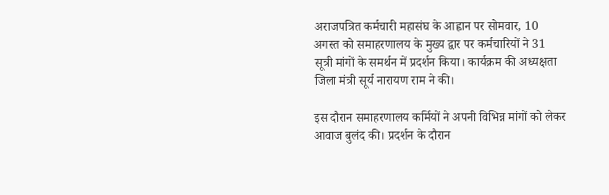अराजपत्रित कर्मचारी महासंघ के आह्वान पर सोमवार, 10 अगस्त को समाहरणालय के मुख्य द्वार पर कर्मचारियों ने 31 सूत्री मांगों के समर्थन में प्रदर्शन किया। कार्यक्रम की अध्यक्षता जिला मंत्री सूर्य नारायण राम ने की।

इस दौरान समाहरणालय कर्मियों ने अपनी विभिन्न मांगों को लेकर आवाज बुलंद की। प्रदर्शन के दौरान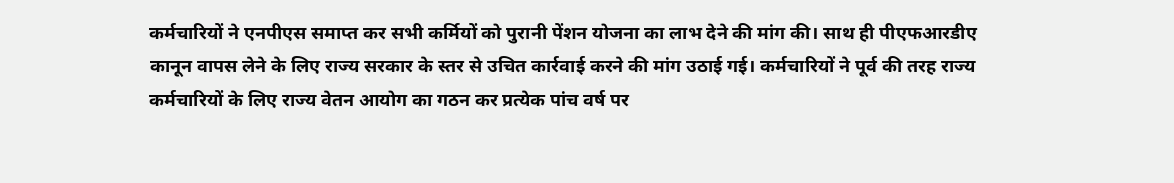कर्मचारियों ने एनपीएस समाप्त कर सभी कर्मियों को पुरानी पेंशन योजना का लाभ देने की मांग की। साथ ही पीएफआरडीए कानून वापस लेने के लिए राज्य सरकार के स्तर से उचित कार्रवाई करने की मांग उठाई गई। कर्मचारियों ने पूर्व की तरह राज्य कर्मचारियों के लिए राज्य वेतन आयोग का गठन कर प्रत्येक पांच वर्ष पर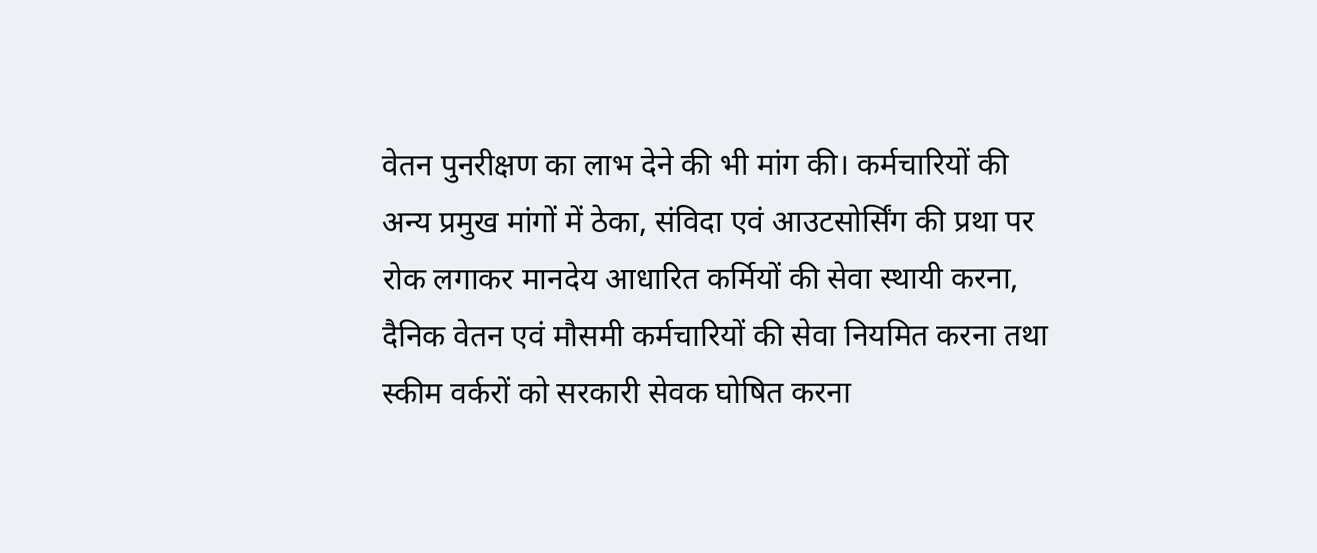वेतन पुनरीक्षण का लाभ देने की भी मांग की। कर्मचारियों की अन्य प्रमुख मांगों में ठेका, संविदा एवं आउटसोर्सिंग की प्रथा पर रोक लगाकर मानदेय आधारित कर्मियों की सेवा स्थायी करना, दैनिक वेतन एवं मौसमी कर्मचारियों की सेवा नियमित करना तथा स्कीम वर्करों को सरकारी सेवक घोषित करना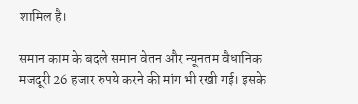शामिल है।

समान काम के बदले समान वेतन और न्यूनतम वैधानिक मजदूरी 26 हजार रुपये करने की मांग भी रखी गई। इसके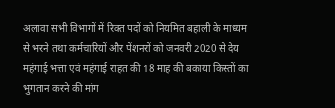अलावा सभी विभागों में रिक्त पदों को नियमित बहाली के माध्यम से भरने तथा कर्मचारियों और पेंशनरों को जनवरी 2020 से देय महंगाई भत्ता एवं महंगाई राहत की 18 माह की बकाया किस्तों का भुगतान करने की मांग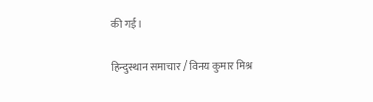की गई।

हिन्दुस्थान समाचार / विनय कुमार मिश्र